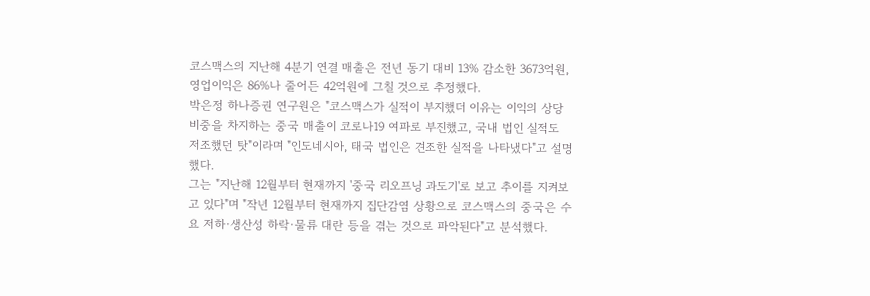코스맥스의 지난해 4분기 연결 매출은 전년 동기 대비 13% 감소한 3673억원, 영업이익은 86%나 줄어든 42억원에 그칠 것으로 추정했다.
박은정 하나증권 연구원은 "코스맥스가 실적이 부지했더 이유는 이익의 상당 비중을 차지하는 중국 매출이 코로나19 여파로 부진했고, 국내 법인 실적도 저조했던 탓"이라며 "인도네시아, 태국 법인은 견조한 실적을 나타냈다"고 설명했다.
그는 "지난해 12월부터 현재까지 '중국 리오프닝 과도기'로 보고 추이를 지켜보고 있다"며 "작년 12월부터 현재까지 집단감염 상황으로 코스맥스의 중국은 수요 저하·생산성 하락·물류 대란 등을 겪는 것으로 파악된다"고 분석했다.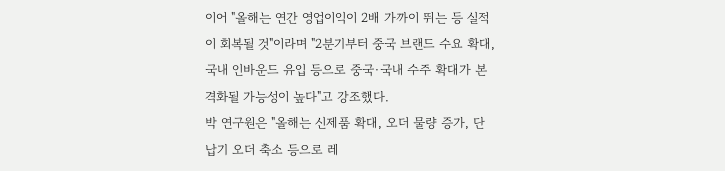이어 "올해는 연간 영업이익이 2배 가까이 뛰는 등 실적이 회복될 것"이라며 "2분기부터 중국 브랜드 수요 확대, 국내 인바운드 유입 등으로 중국·국내 수주 확대가 본격화될 가능성이 높다"고 강조했다.
박 연구원은 "올해는 신제품 확대, 오더 물량 증가, 단납기 오더 축소 등으로 레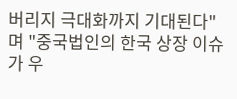버리지 극대화까지 기대된다"며 "중국법인의 한국 상장 이슈가 우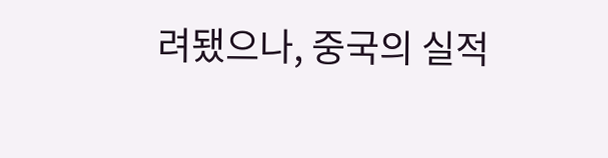려됐으나, 중국의 실적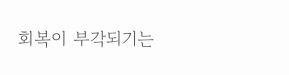회복이 부각되기는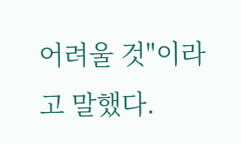어려울 것"이라고 말했다.